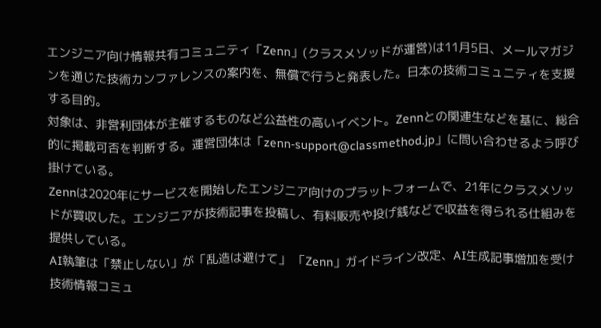エンジニア向け情報共有コミュニティ「Zenn」(クラスメソッドが運営)は11月5日、メールマガジンを通じた技術カンファレンスの案内を、無償で行うと発表した。日本の技術コミュニティを支援する目的。
対象は、非営利団体が主催するものなど公益性の高いイベント。Zennとの関連生などを基に、総合的に掲載可否を判断する。運営団体は「zenn-support@classmethod.jp」に問い合わせるよう呼び掛けている。
Zennは2020年にサービスを開始したエンジニア向けのプラットフォームで、21年にクラスメソッドが買収した。エンジニアが技術記事を投稿し、有料販売や投げ銭などで収益を得られる仕組みを提供している。
AI執筆は「禁止しない」が「乱造は避けて」 「Zenn」ガイドライン改定、AI生成記事増加を受け
技術情報コミュ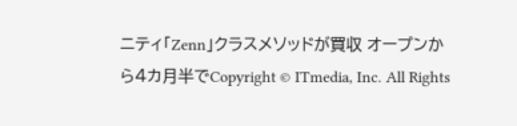ニティ「Zenn」クラスメソッドが買収 オープンから4カ月半でCopyright © ITmedia, Inc. All Rights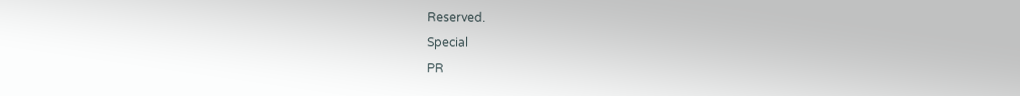Reserved.
Special
PR